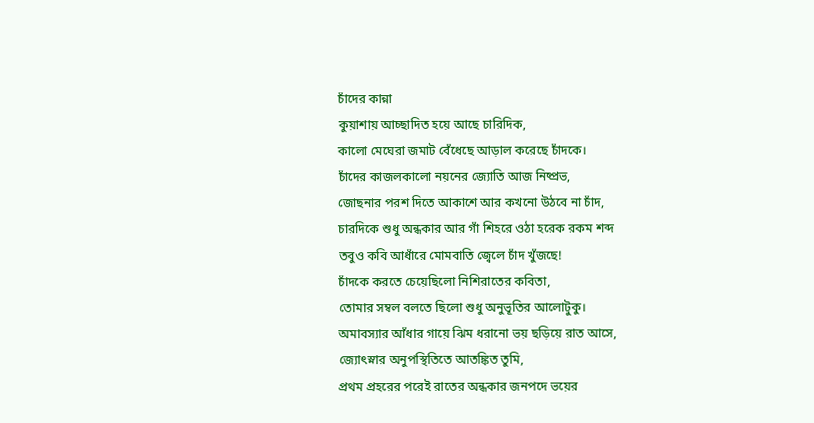চাঁদের কান্না
কুয়াশায় আচ্ছাদিত হয়ে আছে চারিদিক,
কালো মেঘেরা জমাট বেঁধেছে আড়াল করেছে চাঁদকে।
চাঁদের কাজলকালো নয়নের জ্যোতি আজ নিষ্প্রভ,
জোছনার পরশ দিতে আকাশে আর কখনো উঠবে না চাঁদ,
চারদিকে শুধু অন্ধকার আর গাঁ শিহরে ওঠা হরেক রকম শব্দ
তবুও কবি আধাঁরে মোমবাতি জ্বেলে চাঁদ খুঁজছে!
চাঁদকে করতে চেয়েছিলো নিশিরাতের কবিতা,
তোমার সম্বল বলতে ছিলো শুধু অনুভূতির আলোটুকু।
অমাবস্যার আঁধার গায়ে ঝিম ধরানো ভয় ছড়িয়ে রাত আসে,
জ্যোৎস্নার অনুপস্থিতিতে আতঙ্কিত তুমি,
প্রথম প্রহরের পরেই রাতের অন্ধকার জনপদে ভয়ের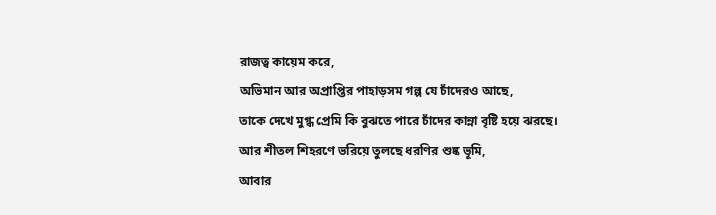রাজত্ব কায়েম করে,
অভিমান আর অপ্রাপ্তির পাহাড়সম গল্প যে চাঁদেরও আছে,
তাকে দেখে মুগ্ধ প্রেমি কি বুঝতে পারে চাঁদের কান্না বৃষ্টি হয়ে ঝরছে।
আর শীতল শিহরণে ভরিয়ে তুলছে ধরণির শুষ্ক ভূমি,
আবার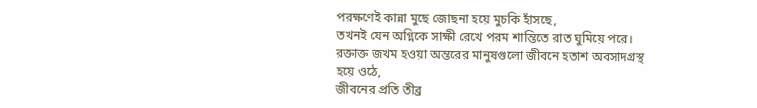পরক্ষণেই কান্না মুছে জোছনা হয়ে মুচকি হাঁসছে,
তখনই যেন অগ্নিকে সাক্ষী রেখে পরম শান্তিতে রাত ঘুমিয়ে পরে।
রক্তাক্ত জখম হওয়া অন্তরের মানুষগুলো জীবনে হতাশ অবসাদগ্রস্থ হয়ে ওঠে,
জীবনের প্রতি তীব্র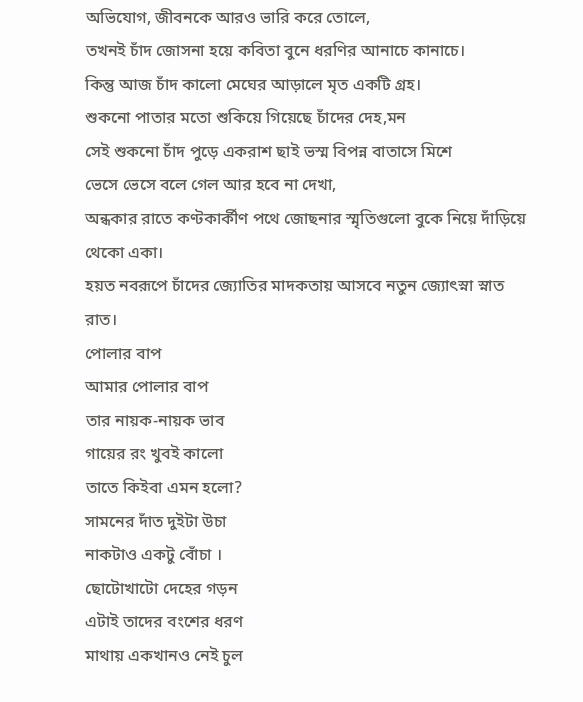অভিযোগ, জীবনকে আরও ভারি করে তোলে,
তখনই চাঁদ জোসনা হয়ে কবিতা বুনে ধরণির আনাচে কানাচে।
কিন্তু আজ চাঁদ কালো মেঘের আড়ালে মৃত একটি গ্রহ।
শুকনো পাতার মতো শুকিয়ে গিয়েছে চাঁদের দেহ,মন
সেই শুকনো চাঁদ পুড়ে একরাশ ছাই ভস্ম বিপন্ন বাতাসে মিশে
ভেসে ভেসে বলে গেল আর হবে না দেখা,
অন্ধকার রাতে কণ্টকার্কীণ পথে জোছনার স্মৃতিগুলো বুকে নিয়ে দাঁড়িয়ে থেকো একা।
হয়ত নবরূপে চাঁদের জ্যোতির মাদকতায় আসবে নতুন জ্যোৎস্না স্নাত রাত।
পোলার বাপ
আমার পোলার বাপ
তার নায়ক-নায়ক ভাব
গায়ের রং খুবই কালো
তাতে কিইবা এমন হলো?
সামনের দাঁত দুইটা উচা
নাকটাও একটু বোঁচা ।
ছোটোখাটো দেহের গড়ন
এটাই তাদের বংশের ধরণ
মাথায় একখানও নেই চুল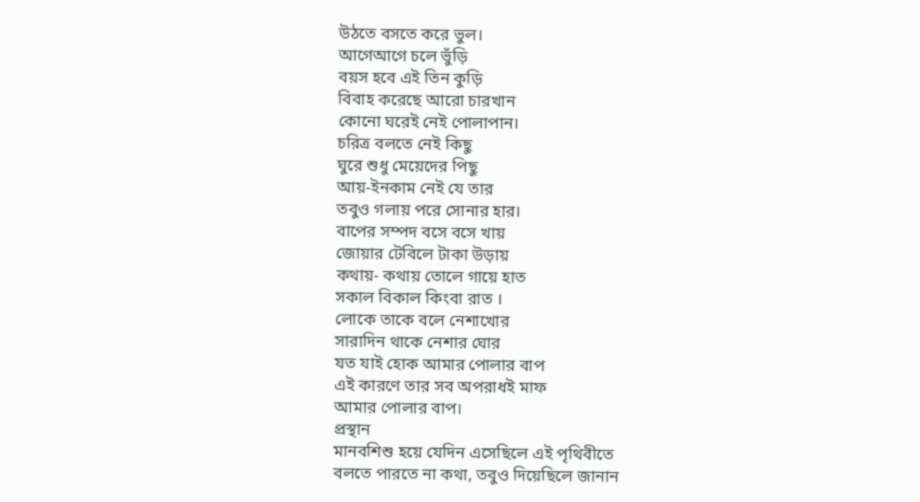উঠতে বসতে করে ভুল।
আগেআগে চলে ভুঁড়ি
বয়স হবে এই তিন কুড়ি
বিবাহ করেছে আরো চারখান
কোনো ঘরেই নেই পোলাপান।
চরিত্র বলতে নেই কিছু
ঘুরে শুধু মেয়েদের পিছু
আয়-ইনকাম নেই যে তার
তবুও গলায় পরে সোনার হার।
বাপের সম্পদ বসে বসে খায়
জোয়ার টেবিলে টাকা উড়ায়
কথায়- কথায় তোলে গায়ে হাত
সকাল বিকাল কিংবা রাত ।
লোকে তাকে বলে নেশাখোর
সারাদিন থাকে নেশার ঘোর
যত যাই হোক আমার পোলার বাপ
এই কারণে তার সব অপরাধই মাফ
আমার পোলার বাপ।
প্রস্থান
মানবশিশু হয়ে যেদিন এসেছিলে এই পৃথিবীতে
বলতে পারতে না কথা, তবুও দিয়েছিলে জানান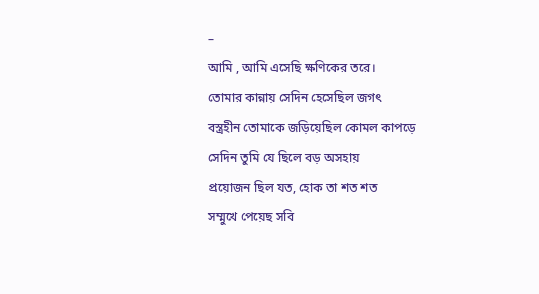–
আমি , আমি এসেছি ক্ষণিকের তরে।
তোমার কান্নায় সেদিন হেসেছিল জগৎ
বস্ত্রহীন তোমাকে জড়িয়েছিল কোমল কাপড়ে
সেদিন তুমি যে ছিলে বড় অসহায়
প্রয়োজন ছিল যত, হোক তা শত শত
সম্মুখে পেয়েছ সবি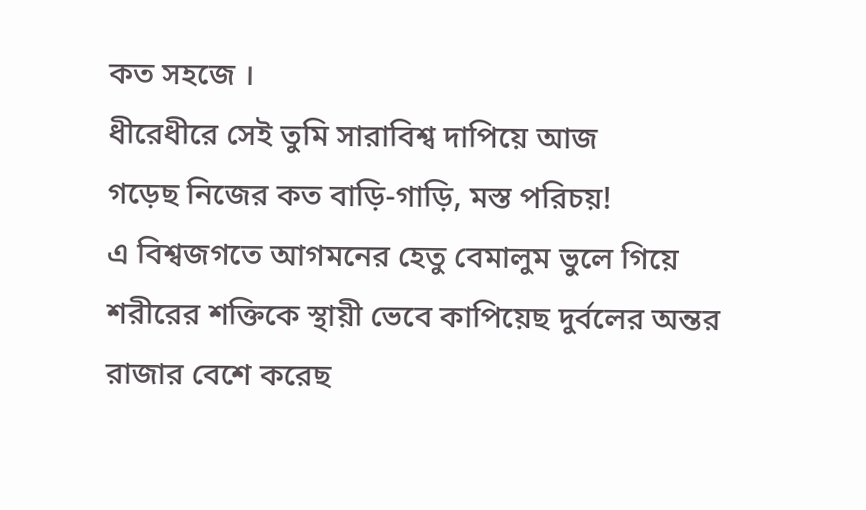কত সহজে ।
ধীরেধীরে সেই তুমি সারাবিশ্ব দাপিয়ে আজ
গড়েছ নিজের কত বাড়ি-গাড়ি, মস্ত পরিচয়!
এ বিশ্বজগতে আগমনের হেতু বেমালুম ভুলে গিয়ে
শরীরের শক্তিকে স্থায়ী ভেবে কাপিয়েছ দুর্বলের অন্তর
রাজার বেশে করেছ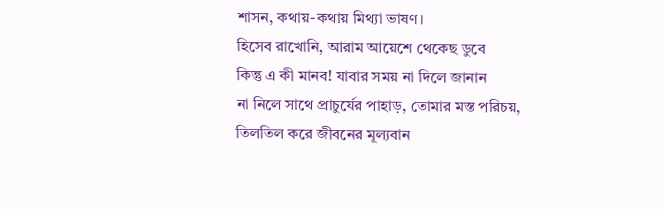শাসন, কথায়-কথায় মিথ্যা ভাষণ।
হিসেব রাখোনি, আরাম আয়েশে থেকেছ ডুবে
কিন্তু এ কী মানব! যাবার সময় না দিলে জানান
না নিলে সাথে প্রাচুর্যের পাহাড়, তোমার মস্ত পরিচয়,
তিলতিল করে জীবনের মূল্যবান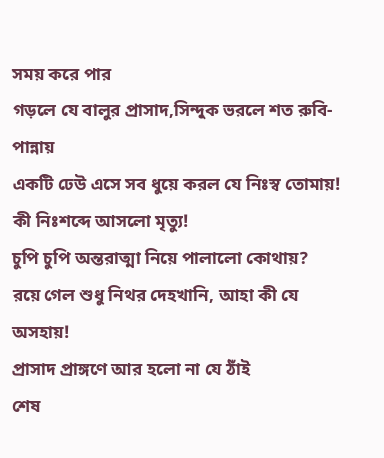সময় করে পার
গড়লে যে বালুর প্রাসাদ,সিন্দুক ভরলে শত রুবি-পান্নায়
একটি ঢেউ এসে সব ধুয়ে করল যে নিঃস্ব তোমায়!
কী নিঃশব্দে আসলো মৃত্যু!
চুপি চুপি অন্তরাত্মা নিয়ে পালালো কোথায়?
রয়ে গেল শুধু নিথর দেহখানি, আহা কী যে অসহায়!
প্রাসাদ প্রাঙ্গণে আর হলো না যে ঠাঁই
শেষ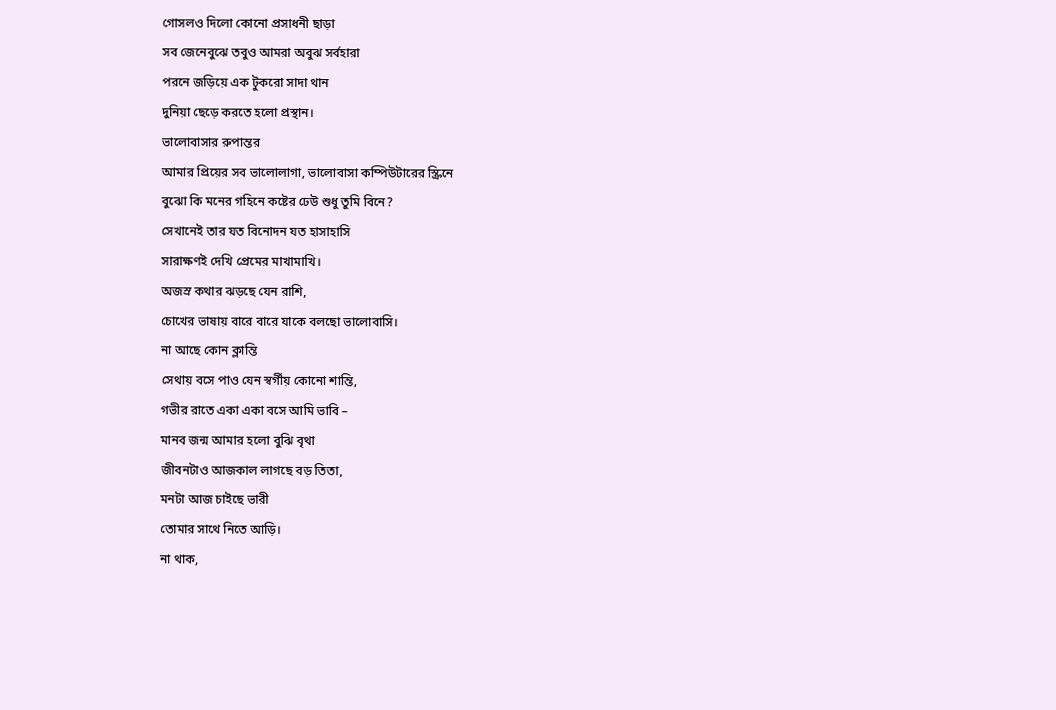গোসলও দিলো কোনো প্রসাধনী ছাড়া
সব জেনেবুঝে তবুও আমরা অবুঝ সর্বহারা
পরনে জড়িয়ে এক টুকরো সাদা থান
দুনিয়া ছেড়ে করতে হলো প্রস্থান।
ভালোবাসার রুপান্তর
আমার প্রিয়ের সব ভালোলাগা, ভালোবাসা কম্পিউটারের স্ক্রিনে
বুঝো কি মনের গহিনে কষ্টের ঢেউ শুধু তুমি বিনে?
সেখানেই তার যত বিনোদন যত হাসাহাসি
সারাক্ষণই দেখি প্রেমের মাখামাখি।
অজস্র কথার ঝড়ছে যেন রাশি,
চোখের ভাষায় বারে বারে যাকে বলছো ভালোবাসি।
না আছে কোন ক্লান্তি
সেথায় বসে পাও যেন স্বর্গীয় কোনো শান্তি,
গভীর রাতে একা একা বসে আমি ভাবি –
মানব জন্ম আমার হলো বুঝি বৃথা
জীবনটাও আজকাল লাগছে বড় তিতা,
মনটা আজ চাইছে ভারী
তোমার সাথে নিতে আড়ি।
না থাক,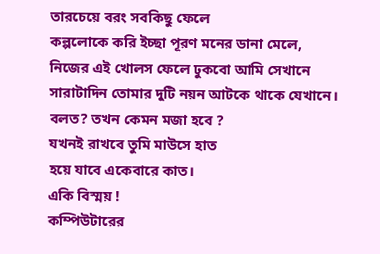তারচেয়ে বরং সবকিছু ফেলে
কল্পলোকে করি ইচ্ছা পূরণ মনের ডানা মেলে,
নিজের এই খোলস ফেলে ঢুকবো আমি সেখানে
সারাটাদিন তোমার দুটি নয়ন আটকে থাকে যেখানে।
বলত? তখন কেমন মজা হবে ?
যখনই রাখবে তুমি মাউসে হাত
হয়ে যাবে একেবারে কাত।
একি বিস্ময় !
কম্পিউটারের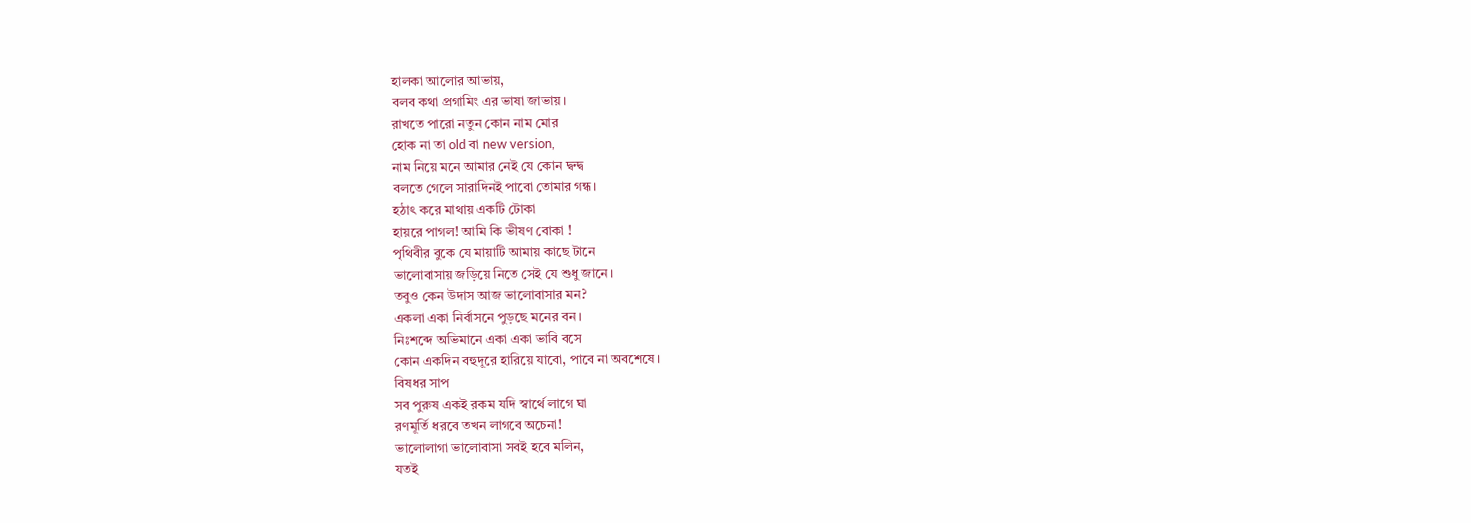হালকা আলোর আভায়,
বলব কথা প্রগামিং এর ভাষা জাভায়।
রাখতে পারো নতুন কোন নাম মোর
হোক না তা old বা new version,
নাম নিয়ে মনে আমার নেই যে কোন দ্বন্দ্ব
বলতে গেলে সারাদিনই পাবো তোমার গন্ধ।
হঠাৎ করে মাথায় একটি টোকা
হায়রে পাগল! আমি কি ভীষণ বোকা !
পৃথিবীর বুকে যে মায়াটি আমায় কাছে টানে
ভালোবাসায় জড়িয়ে নিতে সেই যে শুধু জানে।
তবুও কেন উদাস আজ ভালোবাসার মন?
একলা একা নির্বাসনে পুড়ছে মনের বন।
নিঃশব্দে অভিমানে একা একা ভাবি বসে
কোন একদিন বহুদূরে হারিয়ে যাবো, পাবে না অবশেষে।
বিষধর সাপ
সব পুরুষ একই রকম যদি স্বার্থে লাগে ঘা
রণমূর্তি ধরবে তখন লাগবে অচেনা!
ভালোলাগা ভালোবাসা সবই হবে মলিন,
যতই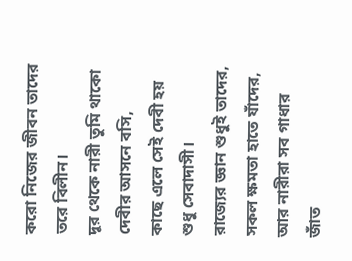করো নিজের জীবন তাদের তরে বিলীন।
দূর থেকে নারী তুমি থাকো দেবীর আসনে বসি,
কাছে এলে সেই দেবী হয় শুধু সেবাদাসী।
রাজ্যের জ্ঞান শুধুই তাদের,
সকল ক্ষমতা হাতে যাঁদের,
আর নারীরা সব গাধার জাঁত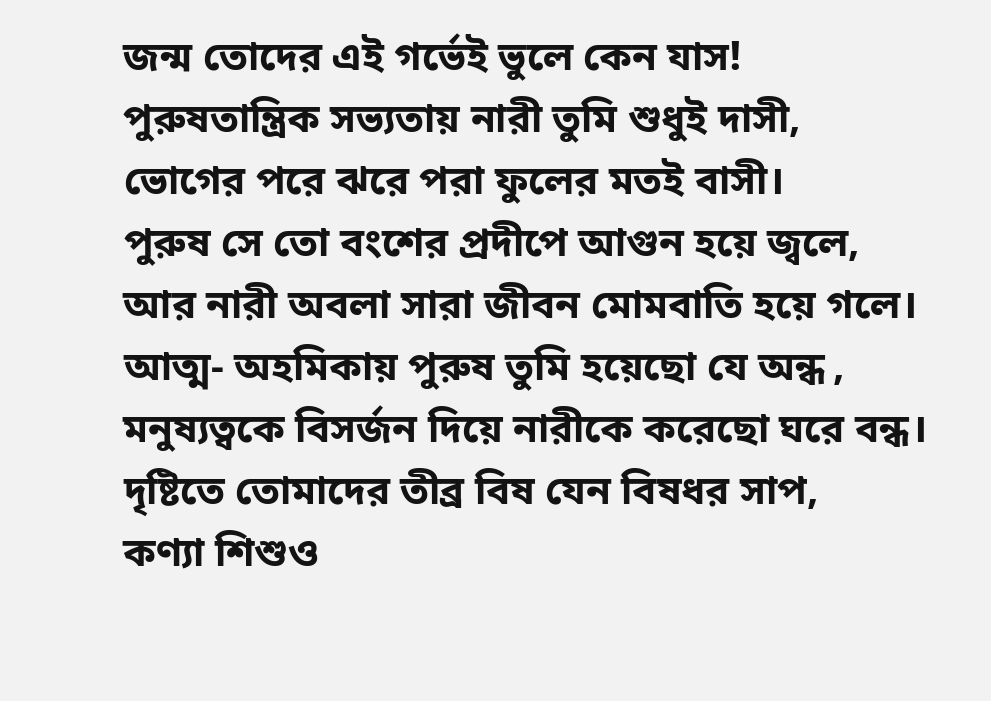জন্ম তোদের এই গর্ভেই ভুলে কেন যাস!
পুরুষতান্ত্রিক সভ্যতায় নারী তুমি শুধুই দাসী,
ভোগের পরে ঝরে পরা ফুলের মতই বাসী।
পুরুষ সে তো বংশের প্রদীপে আগুন হয়ে জ্বলে,
আর নারী অবলা সারা জীবন মোমবাতি হয়ে গলে।
আত্ম- অহমিকায় পুরুষ তুমি হয়েছো যে অন্ধ ,
মনুষ্যত্বকে বিসর্জন দিয়ে নারীকে করেছো ঘরে বন্ধ।
দৃষ্টিতে তোমাদের তীব্র বিষ যেন বিষধর সাপ,
কণ্যা শিশুও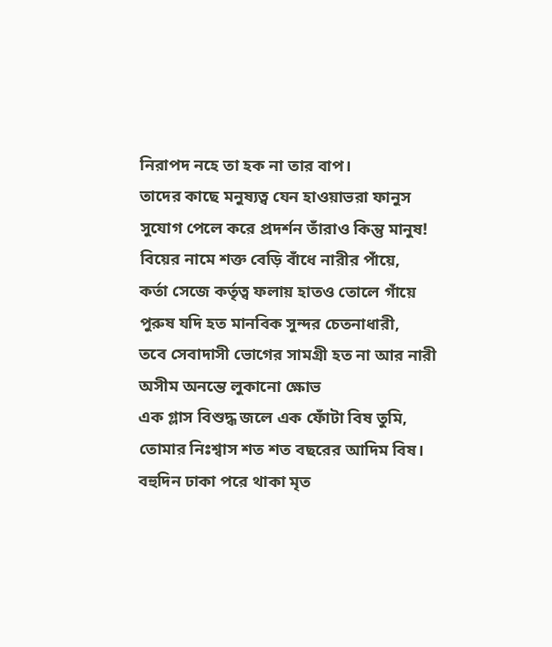নিরাপদ নহে তা হক না তার বাপ।
তাদের কাছে মনুষ্যত্ব যেন হাওয়াভরা ফানুস
সুযোগ পেলে করে প্রদর্শন তাঁরাও কিন্তু মানুষ!
বিয়ের নামে শক্ত বেড়ি বাঁধে নারীর পাঁয়ে,
কর্তা সেজে কর্তৃত্ব ফলায় হাতও তোলে গাঁয়ে
পুরুষ যদি হত মানবিক সুন্দর চেতনাধারী,
তবে সেবাদাসী ভোগের সামগ্রী হত না আর নারী
অসীম অনন্তে লুকানো ক্ষোভ
এক গ্লাস বিশুদ্ধ জলে এক ফোঁটা বিষ তুমি,
তোমার নিঃশ্বাস শত শত বছরের আদিম বিষ।
বহুদিন ঢাকা পরে থাকা মৃত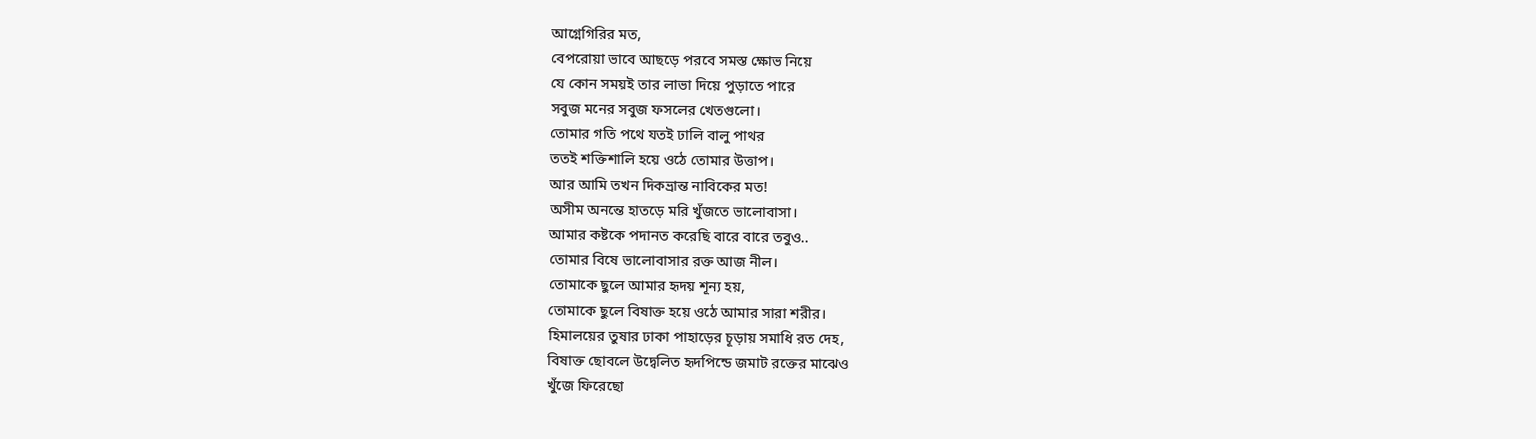আগ্নেগিরির মত,
বেপরোয়া ভাবে আছড়ে পরবে সমস্ত ক্ষোভ নিয়ে
যে কোন সময়ই তার লাভা দিয়ে পুড়াতে পারে
সবুজ মনের সবুজ ফসলের খেতগুলো।
তোমার গতি পথে যতই ঢালি বালু পাথর
ততই শক্তিশালি হয়ে ওঠে তোমার উত্তাপ।
আর আমি তখন দিকভ্রান্ত নাবিকের মত!
অসীম অনন্তে হাতড়ে মরি খুঁজতে ভালোবাসা।
আমার কষ্টকে পদানত করেছি বারে বারে তবুও..
তোমার বিষে ভালোবাসার রক্ত আজ নীল।
তোমাকে ছুলে আমার হৃদয় শূন্য হয়,
তোমাকে ছুলে বিষাক্ত হয়ে ওঠে আমার সারা শরীর।
হিমালয়ের তুষার ঢাকা পাহাড়ের চূড়ায় সমাধি রত দেহ,
বিষাক্ত ছোবলে উদ্বেলিত হৃদপিন্ডে জমাট রক্তের মাঝেও
খুঁজে ফিরেছো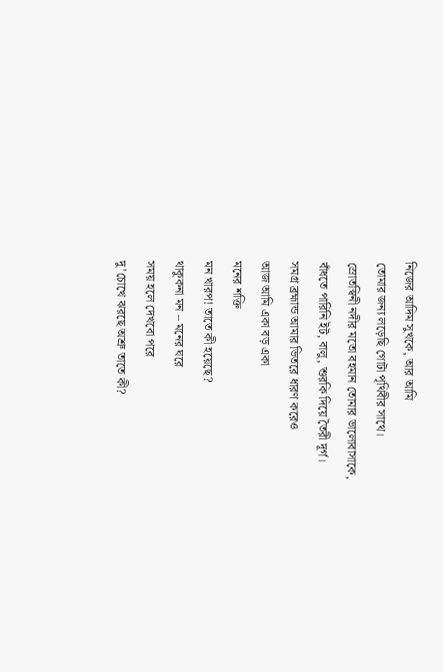নিজের আদিম সুখকে, আর আমি
তোমার জন্য লড়েছি গোটা পৃথিবীর সাথে।
স্রোতস্বিনী নদীর মতো বহমান তোমার ভালোবাসাকে,
বাঁধতে পারিনি ইট, বালু, শুরকি দিয়ে তৈরী দূর্গ।
সমগ্র ব্রহ্মান্ড আমার ভিতরে ধারণ করেও
আজ আমি একা বড় একা
মনের শক্তি
মন খারপ! তাতে কী হয়েছে?
থাকুকনা মন – মনের ঘরে
সময় হলে দেখবো পরে
দু’চোখে ঝরছে অশ্রু তাতে কী?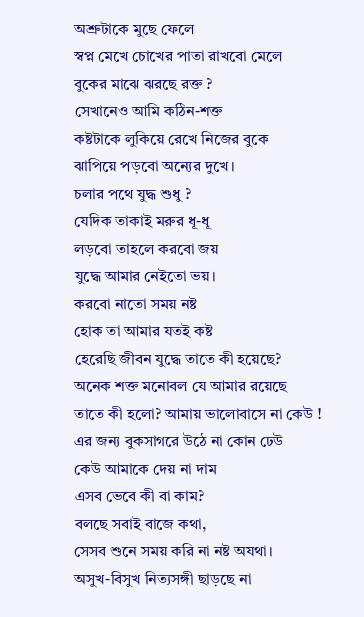অশ্রুটাকে মুছে ফেলে
স্বপ্ন মেখে চোখের পাতা রাখবো মেলে
বুকের মাঝে ঝরছে রক্ত ?
সেখানেও আমি কঠিন-শক্ত
কষ্টটাকে লুকিয়ে রেখে নিজের বুকে
ঝাপিয়ে পড়বো অন্যের দুখে।
চলার পথে যুদ্ধ শুধু ?
যেদিক তাকাই মরুর ধূ-ধূ
লড়বো তাহলে করবো জয়
যুদ্ধে আমার নেইতো ভয়।
করবো নাতো সময় নষ্ট
হোক তা আমার যতই কষ্ট
হেরেছি জীবন যুদ্ধে তাতে কী হয়েছে?
অনেক শক্ত মনোবল যে আমার রয়েছে
তাতে কী হলো? আমায় ভালোবাসে না কেউ !
এর জন্য বুকসাগরে উঠে না কোন ঢেউ
কেউ আমাকে দেয় না দাম
এসব ভেবে কী বা কাম?
বলছে সবাই বাজে কথা,
সেসব শুনে সময় করি না নষ্ট অযথা।
অসুখ-বিসুখ নিত্যসঙ্গী ছাড়ছে না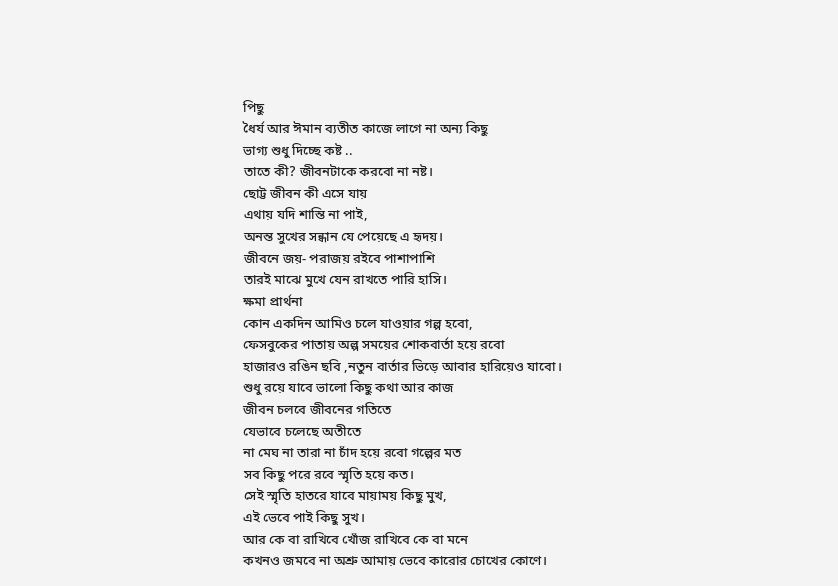পিছু
ধৈর্য আর ঈমান ব্যতীত কাজে লাগে না অন্য কিছু
ভাগ্য শুধু দিচ্ছে কষ্ট ..
তাতে কী? জীবনটাকে করবো না নষ্ট।
ছোট্ট জীবন কী এসে যায়
এথায় যদি শান্তি না পাই,
অনন্ত সুখের সন্ধান যে পেয়েছে এ হৃদয়।
জীবনে জয়- পরাজয় রইবে পাশাপাশি
তারই মাঝে মুখে যেন রাখতে পারি হাসি।
ক্ষমা প্রার্থনা
কোন একদিন আমিও চলে যাওয়ার গল্প হবো,
ফেসবুকের পাতায় অল্প সময়ের শোকবার্তা হয়ে রবো
হাজারও রঙিন ছবি ,নতুন বার্তার ভিড়ে আবার হারিয়েও যাবো।
শুধু রয়ে যাবে ভালো কিছু কথা আর কাজ
জীবন চলবে জীবনের গতিতে
যেভাবে চলেছে অতীতে
না মেঘ না তারা না চাঁদ হয়ে রবো গল্পের মত
সব কিছু পরে রবে স্মৃতি হয়ে কত।
সেই স্মৃতি হাতরে যাবে মায়াময় কিছু মুখ,
এই ভেবে পাই কিছু সুখ।
আর কে বা রাখিবে খোঁজ রাখিবে কে বা মনে
কখনও জমবে না অশ্রু আমায় ভেবে কারোর চোখের কোণে।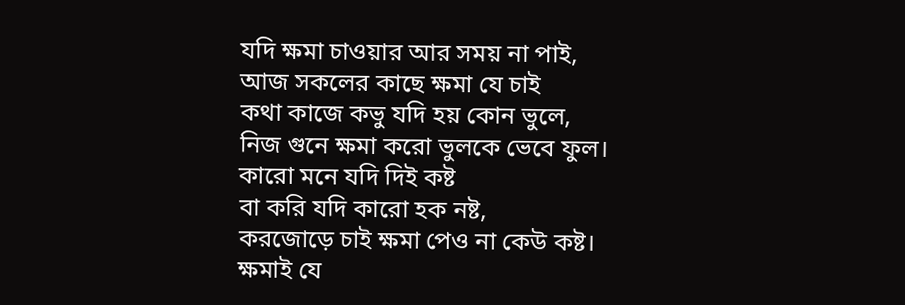যদি ক্ষমা চাওয়ার আর সময় না পাই,
আজ সকলের কাছে ক্ষমা যে চাই
কথা কাজে কভু যদি হয় কোন ভুলে,
নিজ গুনে ক্ষমা করো ভুলকে ভেবে ফুল।
কারো মনে যদি দিই কষ্ট
বা করি যদি কারো হক নষ্ট,
করজোড়ে চাই ক্ষমা পেও না কেউ কষ্ট।
ক্ষমাই যে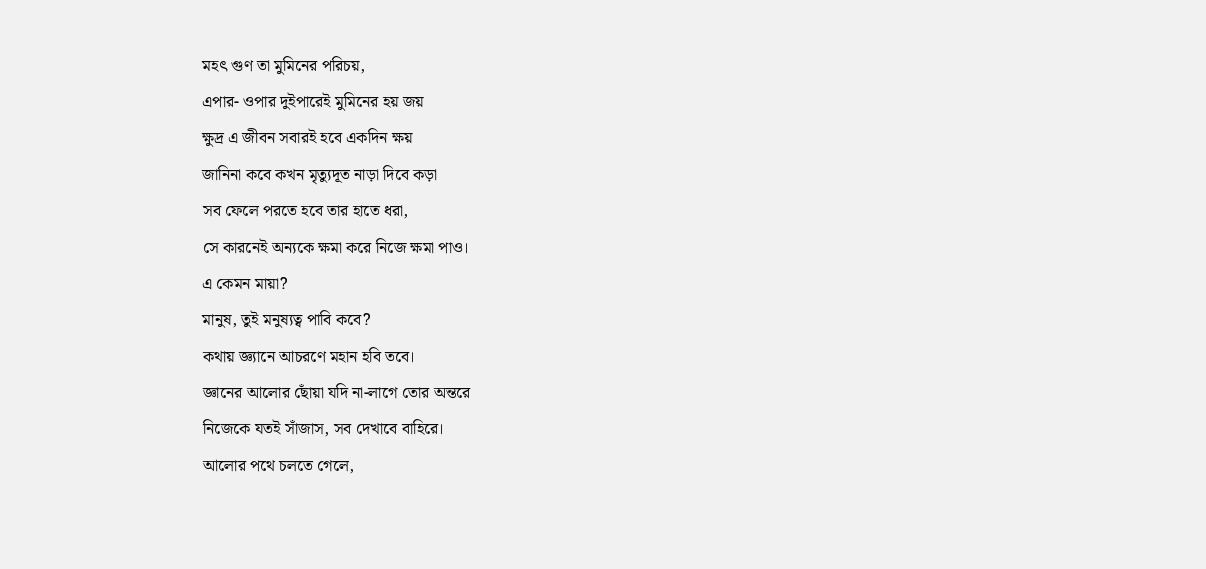মহৎ গুণ তা মুমিনের পরিচয়,
এপার- ওপার দুইপারেই মুমিনের হয় জয়
ক্ষুদ্র এ জীবন সবারই হবে একদিন ক্ষয়
জানিনা কবে কখন মৃত্যুদূত নাড়া দিবে কড়া
সব ফেলে পরতে হবে তার হাতে ধরা,
সে কারনেই অন্যকে ক্ষমা করে নিজে ক্ষমা পাও।
এ কেমন মায়া?
মানুষ, তুই মনুষ্যত্ব পাবি কবে?
কথায় জ্ঞ্যানে আচরণে মহান হবি তবে।
জ্ঞানের আলোর ছোঁয়া যদি না-লাগে তোর অন্তরে
নিজেকে যতই সাঁজাস, সব দেখাবে বাহিরে।
আলোর পথে চলতে গেলে,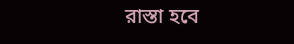রাস্তা হবে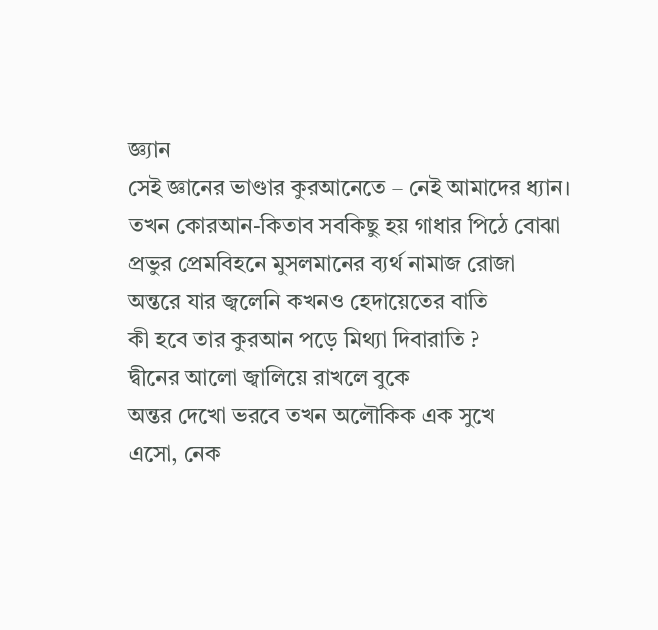জ্ঞ্যান
সেই জ্ঞানের ভাণ্ডার কুরআনেতে – নেই আমাদের ধ্যান।
তখন কোরআন-কিতাব সবকিছু হয় গাধার পিঠে বোঝা
প্রভুর প্রেমবিহনে মুসলমানের ব্যর্থ নামাজ রোজা
অন্তরে যার জ্বলেনি কখনও হেদায়েতের বাতি
কী হবে তার কুরআন পড়ে মিথ্যা দিবারাতি ?
দ্বীনের আলো জ্বালিয়ে রাখলে বুকে
অন্তর দেখো ভরবে তখন অলৌকিক এক সুখে
এসো, নেক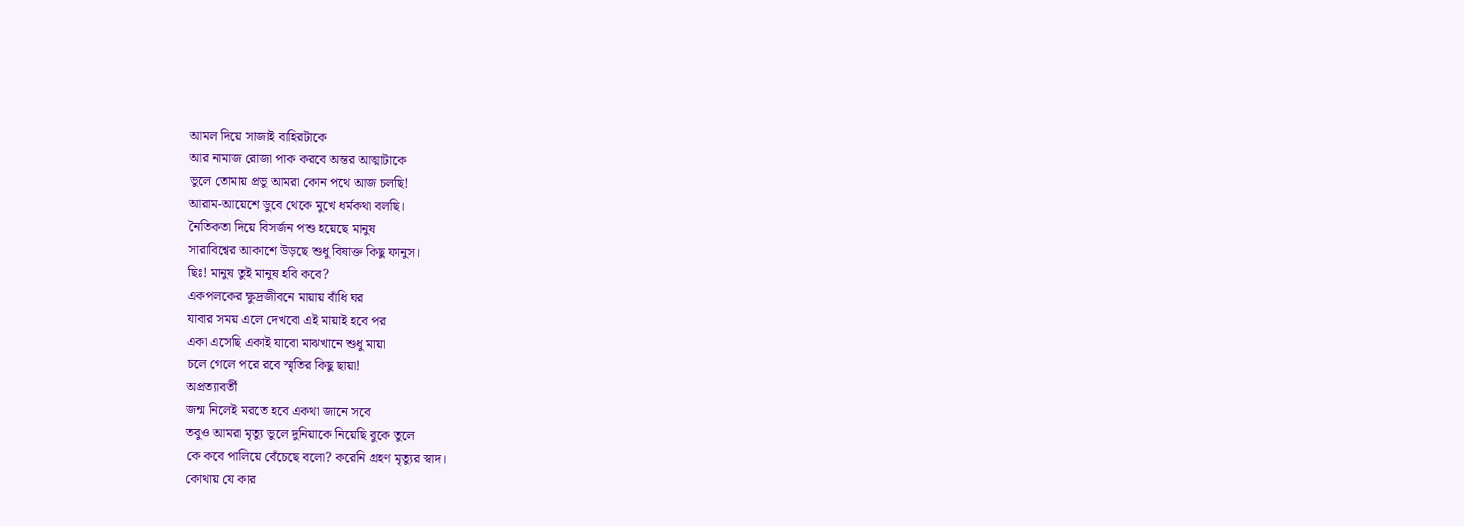আমল দিয়ে সাজাই বাহিরটাকে
আর নামাজ রোজা পাক করবে অন্তর আত্মাটাকে
ভুলে তোমায় প্রভু আমরা কোন পথে আজ চলছি!
আরাম-আয়েশে ডুবে থেকে মুখে ধর্মকথা বলছি।
নৈতিকতা দিয়ে বিসর্জন পশু হয়েছে মানুষ
সারাবিশ্বের আকাশে উড়ছে শুধু বিষাক্ত কিছু ফানুস।
ছিঃ! মানুষ তুই মানুষ হবি কবে?
একপলকের ক্ষুদ্রজীবনে মায়ায় বাঁধি ঘর
যাবার সময় এলে দেখবো এই মায়াই হবে পর
একা এসেছি একাই যাবো মাঝখানে শুধু মায়া
চলে গেলে পরে রবে স্মৃতির কিছু ছায়া!
অপ্রত্যাবর্তী
জন্ম নিলেই মরতে হবে একথা জানে সবে
তবুও আমরা মৃত্যু ভুলে দুনিয়াকে নিয়েছি বুকে তুলে
কে কবে পালিয়ে বেঁচেছে বলো? করেনি গ্রহণ মৃত্যুর স্বাদ।
কোথায় যে কার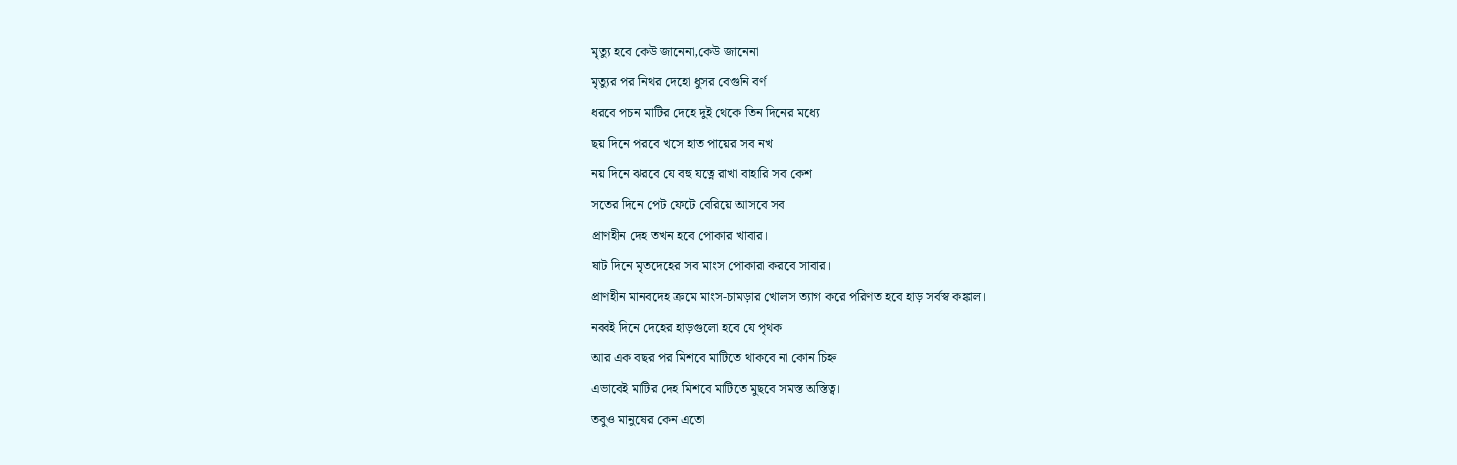মৃত্যু হবে কেউ জানেনা,কেউ জানেনা
মৃত্যুর পর নিথর দেহো ধুসর বেগুনি বর্ণ
ধরবে পচন মাটির দেহে দুই থেকে তিন দিনের মধ্যে
ছয় দিনে পরবে খসে হাত পায়ের সব নখ
নয় দিনে ঝরবে যে বহু যত্নে রাখা বাহারি সব কেশ
সতের দিনে পেট ফেটে বেরিয়ে আসবে সব
প্রাণহীন দেহ তখন হবে পোকার খাবার।
ষাট দিনে মৃতদেহের সব মাংস পোকারা করবে সাবার।
প্রাণহীন মানবদেহ ক্রমে মাংস-চামড়ার খোলস ত্যাগ করে পরিণত হবে হাড় সর্বস্ব কঙ্কাল।
নব্বই দিনে দেহের হাড়গুলো হবে যে পৃথক
আর এক বছর পর মিশবে মাটিতে থাকবে না কোন চিহ্ন
এভাবেই মাটির দেহ মিশবে মাটিতে মুছবে সমস্ত অস্তিত্ব।
তবুও মানুষের কেন এতো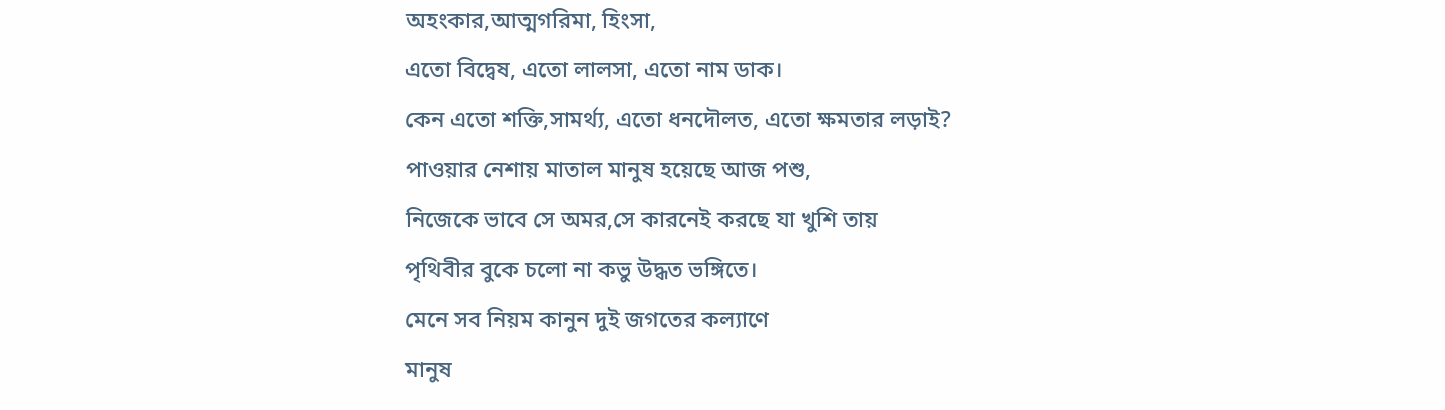অহংকার,আত্মগরিমা, হিংসা,
এতো বিদ্বেষ, এতো লালসা, এতো নাম ডাক।
কেন এতো শক্তি,সামর্থ্য, এতো ধনদৌলত, এতো ক্ষমতার লড়াই?
পাওয়ার নেশায় মাতাল মানুষ হয়েছে আজ পশু,
নিজেকে ভাবে সে অমর,সে কারনেই করছে যা খুশি তায়
পৃথিবীর বুকে চলো না কভু উদ্ধত ভঙ্গিতে।
মেনে সব নিয়ম কানুন দুই জগতের কল্যাণে
মানুষ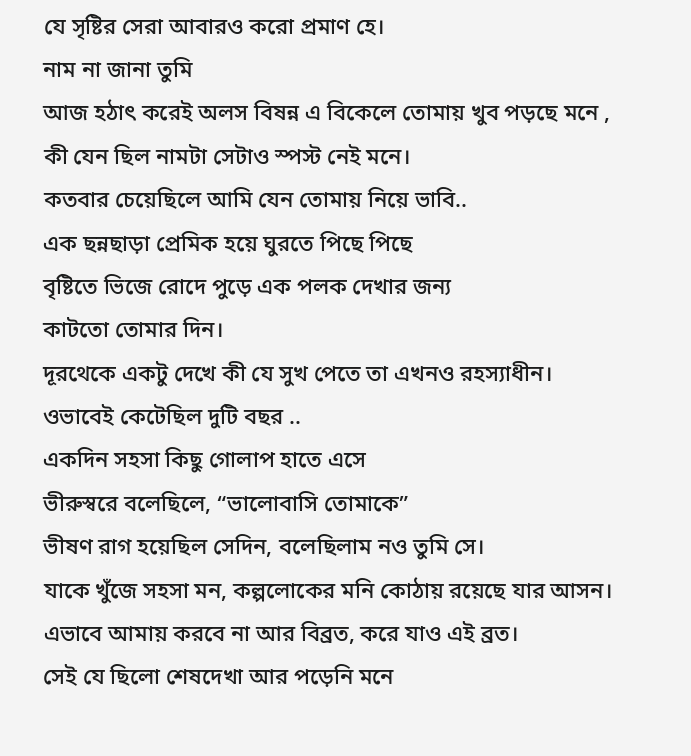যে সৃষ্টির সেরা আবারও করো প্রমাণ হে।
নাম না জানা তুমি
আজ হঠাৎ করেই অলস বিষন্ন এ বিকেলে তোমায় খুব পড়ছে মনে ,
কী যেন ছিল নামটা সেটাও স্পস্ট নেই মনে।
কতবার চেয়েছিলে আমি যেন তোমায় নিয়ে ভাবি..
এক ছন্নছাড়া প্রেমিক হয়ে ঘুরতে পিছে পিছে
বৃষ্টিতে ভিজে রোদে পুড়ে এক পলক দেখার জন্য
কাটতো তোমার দিন।
দূরথেকে একটু দেখে কী যে সুখ পেতে তা এখনও রহস্যাধীন।
ওভাবেই কেটেছিল দুটি বছর ..
একদিন সহসা কিছু গোলাপ হাতে এসে
ভীরুস্বরে বলেছিলে, “ভালোবাসি তোমাকে”
ভীষণ রাগ হয়েছিল সেদিন, বলেছিলাম নও তুমি সে।
যাকে খুঁজে সহসা মন, কল্পলোকের মনি কোঠায় রয়েছে যার আসন।
এভাবে আমায় করবে না আর বিব্রত, করে যাও এই ব্রত।
সেই যে ছিলো শেষদেখা আর পড়েনি মনে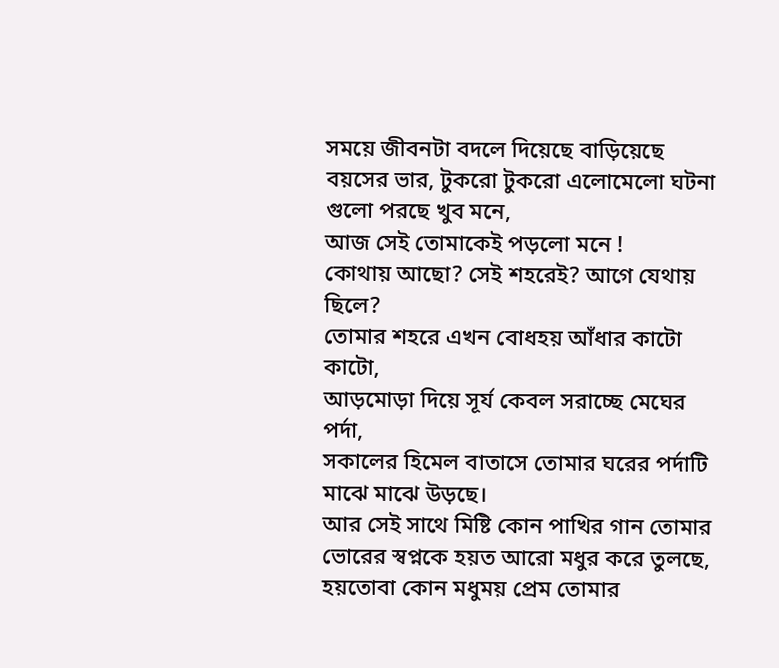সময়ে জীবনটা বদলে দিয়েছে বাড়িয়েছে বয়সের ভার, টুকরো টুকরো এলোমেলো ঘটনা গুলো পরছে খুব মনে,
আজ সেই তোমাকেই পড়লো মনে !
কোথায় আছো? সেই শহরেই? আগে যেথায় ছিলে?
তোমার শহরে এখন বোধহয় আঁধার কাটো কাটো,
আড়মোড়া দিয়ে সূর্য কেবল সরাচ্ছে মেঘের পর্দা,
সকালের হিমেল বাতাসে তোমার ঘরের পর্দাটি মাঝে মাঝে উড়ছে।
আর সেই সাথে মিষ্টি কোন পাখির গান তোমার ভোরের স্বপ্নকে হয়ত আরো মধুর করে তুলছে,
হয়তোবা কোন মধুময় প্রেম তোমার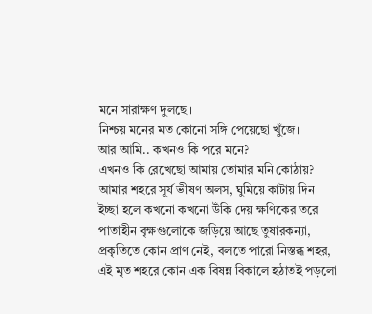মনে সারাক্ষণ দুলছে।
নিশ্চয় মনের মত কোনো সঙ্গি পেয়েছো খুঁজে।
আর আমি.. কখনও কি পরে মনে?
এখনও কি রেখেছো আমায় তোমার মনি কোঠায়?
আমার শহরে সূর্য ভীষণ অলস, ঘুমিয়ে কাটায় দিন
ইচ্ছা হলে কখনো কখনো উঁকি দেয় ক্ষণিকের তরে
পাতাহীন বৃক্ষগুলোকে জড়িয়ে আছে তুষারকন্যা,
প্রকৃতিতে কোন প্রাণ নেই, বলতে পারো নিস্তব্ধ শহর,
এই মৃত শহরে কোন এক বিষন্ন বিকালে হঠাতই পড়লো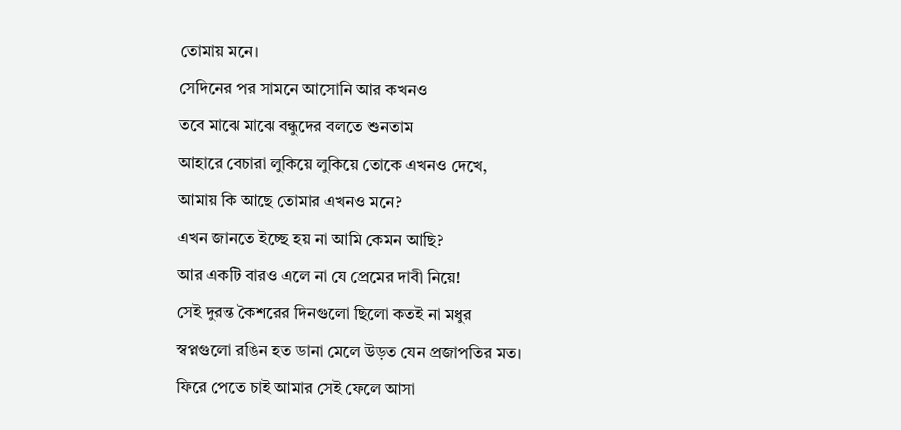তোমায় মনে।
সেদিনের পর সামনে আসোনি আর কখনও
তবে মাঝে মাঝে বন্ধুদের বলতে শুনতাম
আহারে বেচারা লুকিয়ে লুকিয়ে তোকে এখনও দেখে,
আমায় কি আছে তোমার এখনও মনে?
এখন জানতে ইচ্ছে হয় না আমি কেমন আছি?
আর একটি বারও এলে না যে প্রেমের দাবী নিয়ে!
সেই দুরন্ত কৈশরের দিনগুলো ছিলো কতই না মধুর
স্বপ্নগুলো রঙিন হত ডানা মেলে উড়ত যেন প্রজাপতির মত।
ফিরে পেতে চাই আমার সেই ফেলে আসা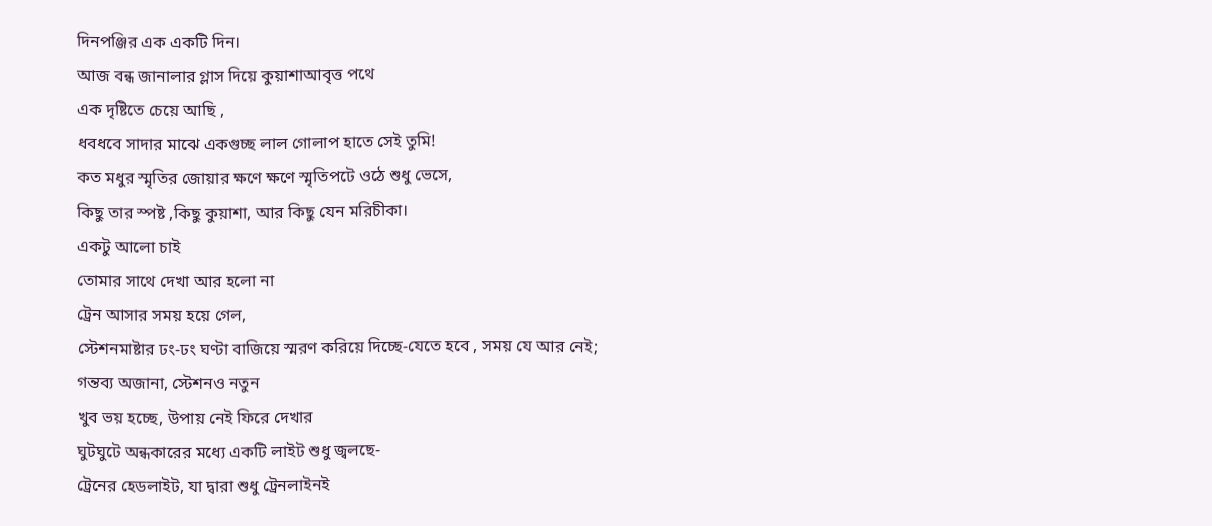দিনপঞ্জির এক একটি দিন।
আজ বন্ধ জানালার গ্লাস দিয়ে কুয়াশাআবৃত্ত পথে
এক দৃষ্টিতে চেয়ে আছি ,
ধবধবে সাদার মাঝে একগুচ্ছ লাল গোলাপ হাতে সেই তুমি!
কত মধুর স্মৃতির জোয়ার ক্ষণে ক্ষণে স্মৃতিপটে ওঠে শুধু ভেসে,
কিছু তার স্পষ্ট ,কিছু কুয়াশা, আর কিছু যেন মরিচীকা।
একটু আলো চাই
তোমার সাথে দেখা আর হলো না
ট্রেন আসার সময় হয়ে গেল,
স্টেশনমাষ্টার ঢং-ঢং ঘণ্টা বাজিয়ে স্মরণ করিয়ে দিচ্ছে-যেতে হবে , সময় যে আর নেই;
গন্তব্য অজানা, স্টেশনও নতুন
খুব ভয় হচ্ছে, উপায় নেই ফিরে দেখার
ঘুটঘুটে অন্ধকারের মধ্যে একটি লাইট শুধু জ্বলছে-
ট্রেনের হেডলাইট, যা দ্বারা শুধু ট্রেনলাইনই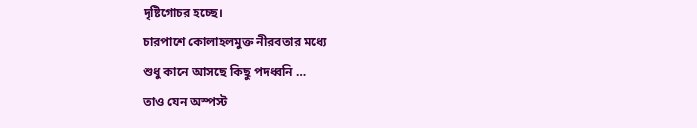দৃষ্টিগোচর হচ্ছে।
চারপাশে কোলাহলমুক্ত নীরবতার মধ্যে
শুধু কানে আসছে কিছু পদধ্বনি …
তাও যেন অস্পস্ট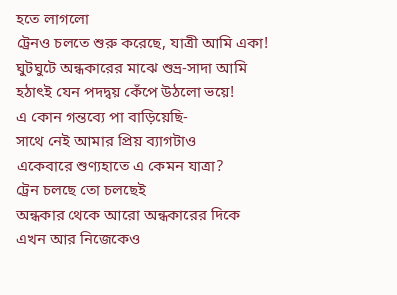হতে লাগলো
ট্রেনও চলতে শুরু করেছে, যাত্রী আমি একা!
ঘুটঘুটে অন্ধকারের মাঝে শুভ্র-সাদা আমি
হঠাৎই যেন পদদ্বয় কেঁপে উঠলো ভয়ে!
এ কোন গন্তব্যে পা বাড়িয়েছি-
সাথে নেই আমার প্রিয় ব্যাগটাও
একেবারে শুণ্যহাতে এ কেমন যাত্রা?
ট্রেন চলছে তো চলছেই
অন্ধকার থেকে আরো অন্ধকারের দিকে
এখন আর নিজেকেও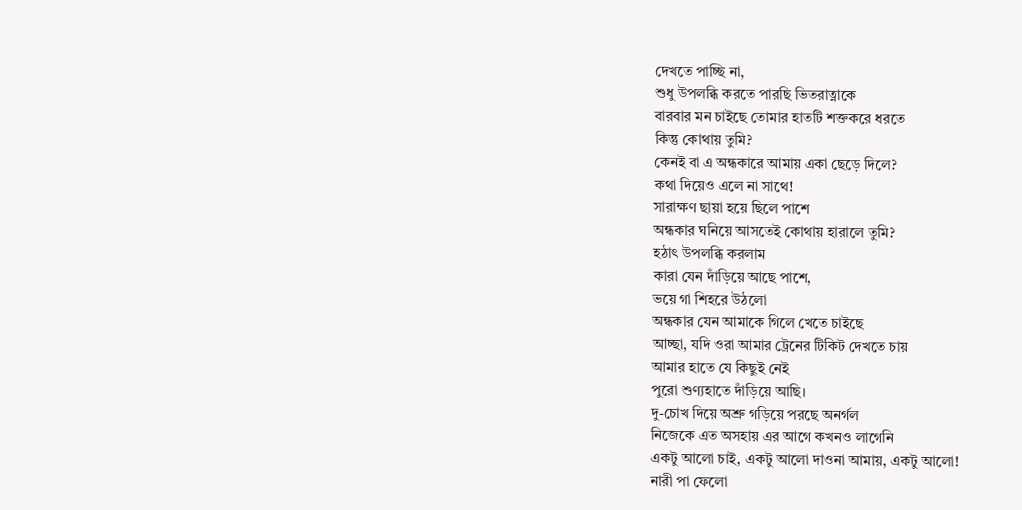দেখতে পাচ্ছি না,
শুধু উপলব্ধি করতে পারছি ভিতরাত্নাকে
বারবার মন চাইছে তোমার হাতটি শক্তকরে ধরতে
কিন্তু কোথায় তুমি?
কেনই বা এ অন্ধকারে আমায় একা ছেড়ে দিলে?
কথা দিয়েও এলে না সাথে!
সারাক্ষণ ছায়া হয়ে ছিলে পাশে
অন্ধকার ঘনিয়ে আসতেই কোথায় হারালে তুমি?
হঠাৎ উপলব্ধি করলাম
কারা যেন দাঁড়িয়ে আছে পাশে,
ভয়ে গা শিহরে উঠলো
অন্ধকার যেন আমাকে গিলে খেতে চাইছে
আচ্ছা, যদি ওরা আমার ট্রেনের টিকিট দেখতে চায়
আমার হাতে যে কিছুই নেই
পুরো শুণ্যহাতে দাঁড়িয়ে আছি।
দু-চোখ দিয়ে অশ্রু গড়িয়ে পরছে অনর্গল
নিজেকে এত অসহায় এর আগে কখনও লাগেনি
একটু আলো চাই, একটু আলো দাওনা আমায়, একটু আলো!
নারী পা ফেলো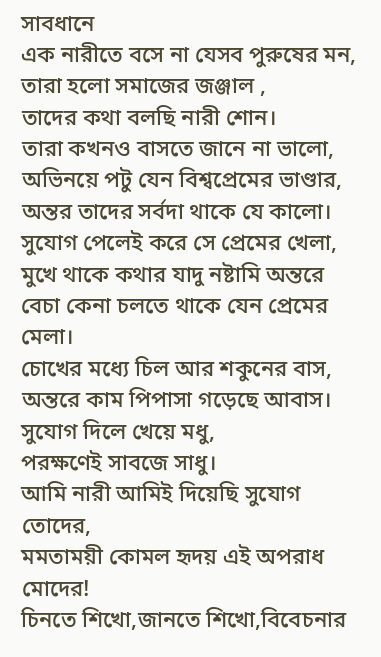সাবধানে
এক নারীতে বসে না যেসব পুরুষের মন,
তারা হলো সমাজের জঞ্জাল ,
তাদের কথা বলছি নারী শোন।
তারা কখনও বাসতে জানে না ভালো,
অভিনয়ে পটু যেন বিশ্বপ্রেমের ভাণ্ডার,
অন্তর তাদের সর্বদা থাকে যে কালো।
সুযোগ পেলেই করে সে প্রেমের খেলা,
মুখে থাকে কথার যাদু নষ্টামি অন্তরে
বেচা কেনা চলতে থাকে যেন প্রেমের মেলা।
চোখের মধ্যে চিল আর শকুনের বাস,
অন্তরে কাম পিপাসা গড়েছে আবাস।
সুযোগ দিলে খেয়ে মধু,
পরক্ষণেই সাবজে সাধু।
আমি নারী আমিই দিয়েছি সুযোগ তোদের,
মমতাময়ী কোমল হৃদয় এই অপরাধ মোদের!
চিনতে শিখো,জানতে শিখো,বিবেচনার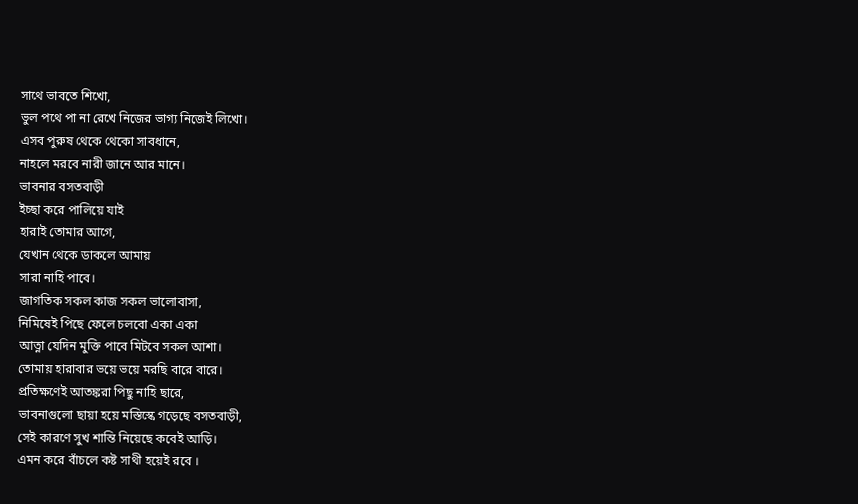সাথে ভাবতে শিখো,
ভুল পথে পা না রেখে নিজের ভাগ্য নিজেই লিখো।
এসব পুরুষ থেকে থেকো সাবধানে,
নাহলে মরবে নারী জানে আর মানে।
ভাবনার বসতবাড়ী
ইচ্ছা করে পালিয়ে যাই
হারাই তোমার আগে,
যেখান থেকে ডাকলে আমায়
সারা নাহি পাবে।
জাগতিক সকল কাজ সকল ভালোবাসা,
নিমিষেই পিছে ফেলে চলবো একা একা
আত্না যেদিন মুক্তি পাবে মিটবে সকল আশা।
তোমায় হারাবার ভয়ে ভয়ে মরছি বারে বারে।
প্রতিক্ষণেই আতঙ্করা পিছু নাহি ছারে,
ভাবনাগুলো ছায়া হয়ে মস্তিস্কে গড়েছে বসতবাড়ী,
সেই কারণে সুখ শান্তি নিয়েছে কবেই আড়ি।
এমন করে বাঁচলে কষ্ট সাথী হয়েই রবে ।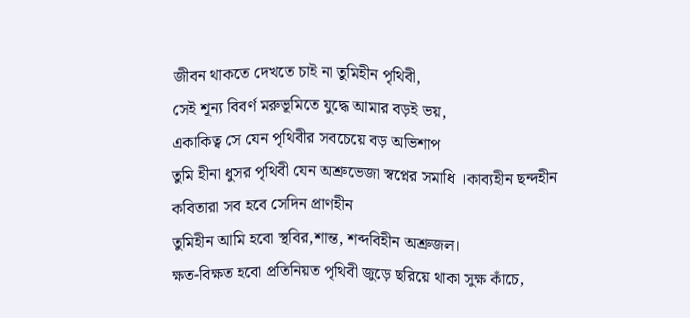জীবন থাকতে দেখতে চাই না তুমিহীন পৃথিবী,
সেই শূন্য বিবর্ণ মরুভূমিতে যুদ্ধে আমার বড়ই ভয়,
একাকিত্ব সে যেন পৃথিবীর সবচেয়ে বড় অভিশাপ
তুমি হীনা ধুসর পৃথিবী যেন অশ্রুভেজা স্বপ্নের সমাধি ।কাব্যহীন ছন্দহীন কবিতারা সব হবে সেদিন প্রাণহীন
তুমিহীন আমি হবো স্থবির,শান্ত, শব্দবিহীন অশ্রুজল।
ক্ষত-বিক্ষত হবো প্রতিনিয়ত পৃথিবী জুড়ে ছরিয়ে থাকা সুক্ষ কাঁচে,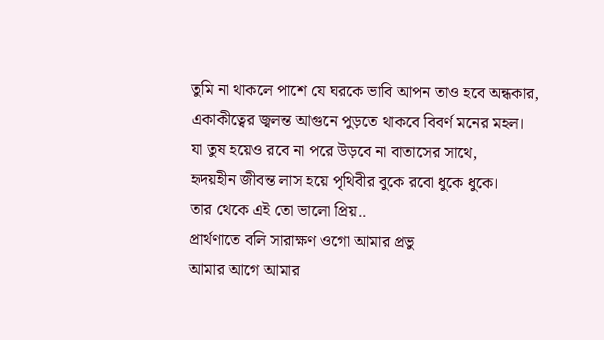তুমি না থাকলে পাশে যে ঘরকে ভাবি আপন তাও হবে অন্ধকার,
একাকীত্বের জ্বলন্ত আগুনে পুড়তে থাকবে বিবর্ণ মনের মহল।
যা তুষ হয়েও রবে না পরে উড়বে না বাতাসের সাথে,
হৃদয়হীন জীবন্ত লাস হয়ে পৃথিবীর বুকে রবো ধুকে ধুকে।
তার থেকে এই তো ভালো প্রিয়..
প্রার্থণাতে বলি সারাক্ষণ ওগো আমার প্রভু
আমার আগে আমার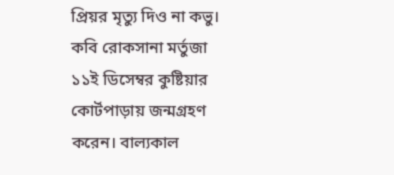প্রিয়র মৃত্যু দিও না কভু।
কবি রোকসানা মর্তুজা ১১ই ডিসেম্বর কুষ্টিয়ার কোর্টপাড়ায় জন্মগ্রহণ করেন। বাল্যকাল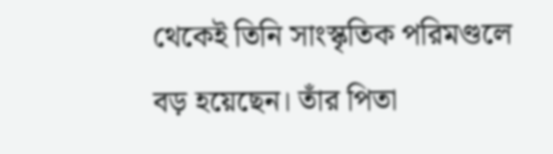থেকেই তিনি সাংস্কৃতিক পরিমণ্ডলে বড় হয়েছেন। তাঁর পিতা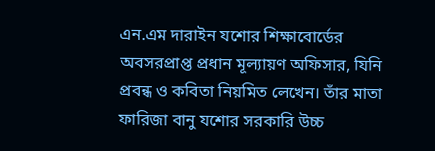এন.এম দারাইন যশোর শিক্ষাবোর্ডের অবসরপ্রাপ্ত প্রধান মূল্যায়ণ অফিসার, যিনি প্রবন্ধ ও কবিতা নিয়মিত লেখেন। তাঁর মাতা ফারিজা বানু যশোর সরকারি উচ্চ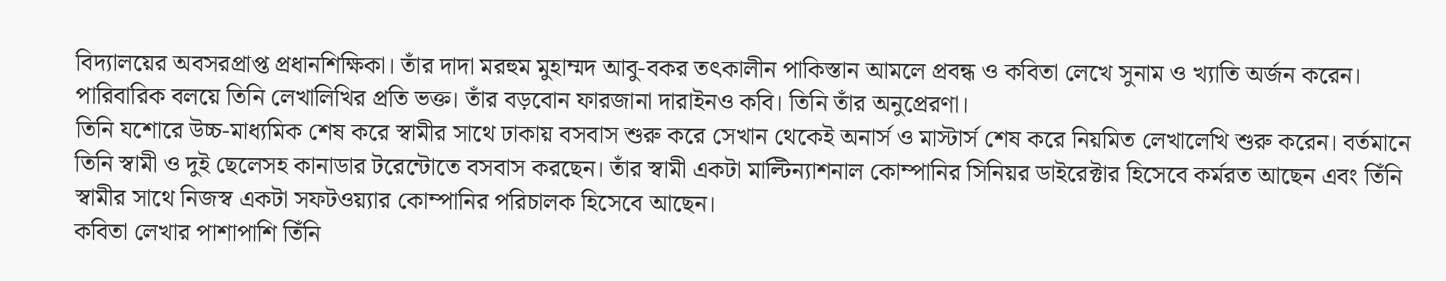বিদ্যালয়ের অবসরপ্রাপ্ত প্রধানশিক্ষিকা। তাঁর দাদা মরহুম মুহাম্মদ আবু-বকর তৎকালীন পাকিস্তান আমলে প্রবন্ধ ও কবিতা লেখে সুনাম ও খ্যাতি অর্জন করেন। পারিবারিক বলয়ে তিনি লেখালিখির প্রতি ভক্ত। তাঁর বড়বোন ফারজানা দারাইনও কবি। তিনি তাঁর অনুপ্রেরণা।
তিনি যশোরে উচ্চ-মাধ্যমিক শেষ করে স্বামীর সাথে ঢাকায় বসবাস শুরু করে সেখান থেকেই অনার্স ও মাস্টার্স শেষ করে নিয়মিত লেখালেখি শুরু করেন। বর্তমানে তিনি স্বামী ও দুই ছেলেসহ কানাডার টরেন্টোতে বসবাস করছেন। তাঁর স্বামী একটা মাল্টিন্যাশনাল কোম্পানির সিনিয়র ডাইরেক্টার হিসেবে কর্মরত আছেন এবং তিঁনি স্বামীর সাথে নিজস্ব একটা সফটওয়্যার কোম্পানির পরিচালক হিসেবে আছেন।
কবিতা লেখার পাশাপাশি তিঁনি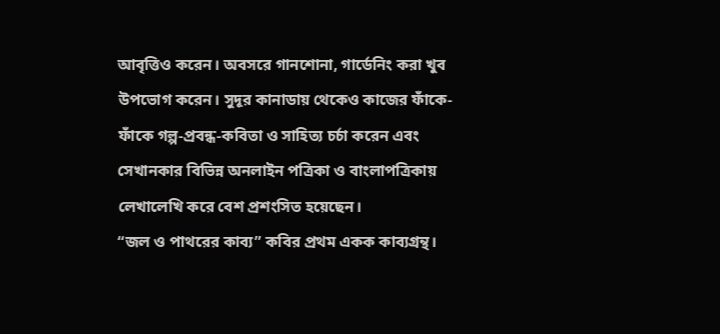আবৃত্তিও করেন। অবসরে গানশোনা, গার্ডেনিং করা খুব উপভোগ করেন। সুদূর কানাডায় থেকেও কাজের ফাঁকে-ফাঁকে গল্প-প্রবন্ধ-কবিতা ও সাহিত্য চর্চা করেন এবং সেখানকার বিভিন্ন অনলাইন পত্রিকা ও বাংলাপত্রিকায় লেখালেখি করে বেশ প্রশংসিত হয়েছেন।
“জল ও পাথরের কাব্য” কবির প্রথম একক কাব্যগ্রন্থ।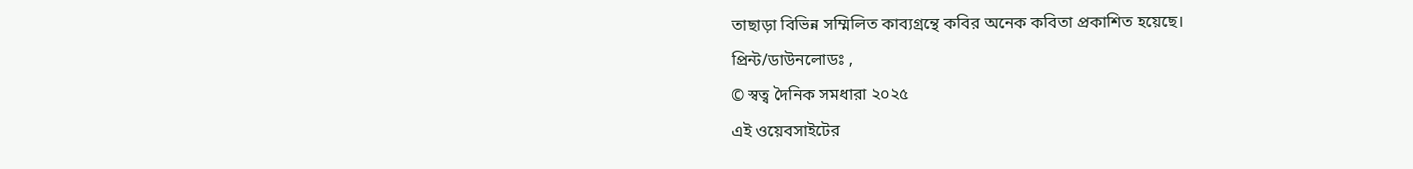তাছাড়া বিভিন্ন সম্মিলিত কাব্যগ্রন্থে কবির অনেক কবিতা প্রকাশিত হয়েছে।
প্রিন্ট/ডাউনলোডঃ ,
© স্বত্ব দৈনিক সমধারা ২০২৫
এই ওয়েবসাইটের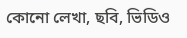কোনো লেখা, ছবি, ভিডিও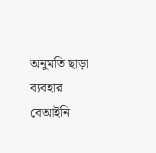অনুমতি ছাড়া ব্যবহার বেআইনি